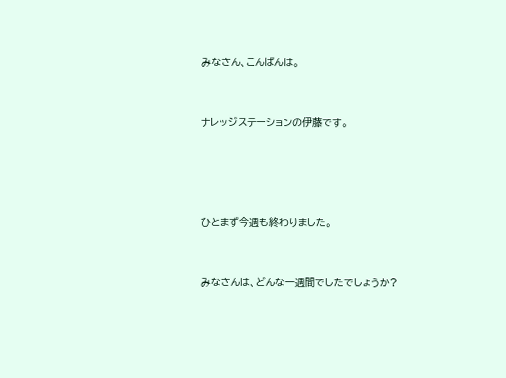みなさん、こんばんは。


ナレッジステーションの伊藤です。




ひとまず今週も終わりました。


みなさんは、どんな一週間でしたでしょうか?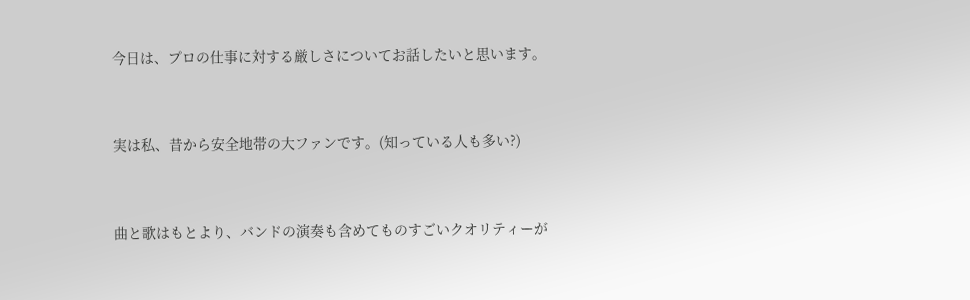今日は、プロの仕事に対する厳しさについてお話したいと思います。


実は私、昔から安全地帯の大ファンです。(知っている人も多い?)


曲と歌はもとより、バンドの演奏も含めてものすごいクオリティーが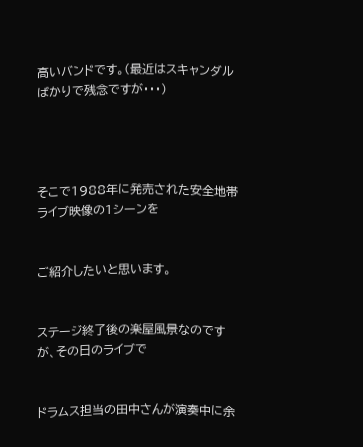高いバンドです。(最近はスキャンダルばかりで残念ですが・・・)




そこで1988年に発売された安全地帯ライブ映像の1シーンを


ご紹介したいと思います。


ステージ終了後の楽屋風景なのですが、その日のライブで


ドラムス担当の田中さんが演奏中に余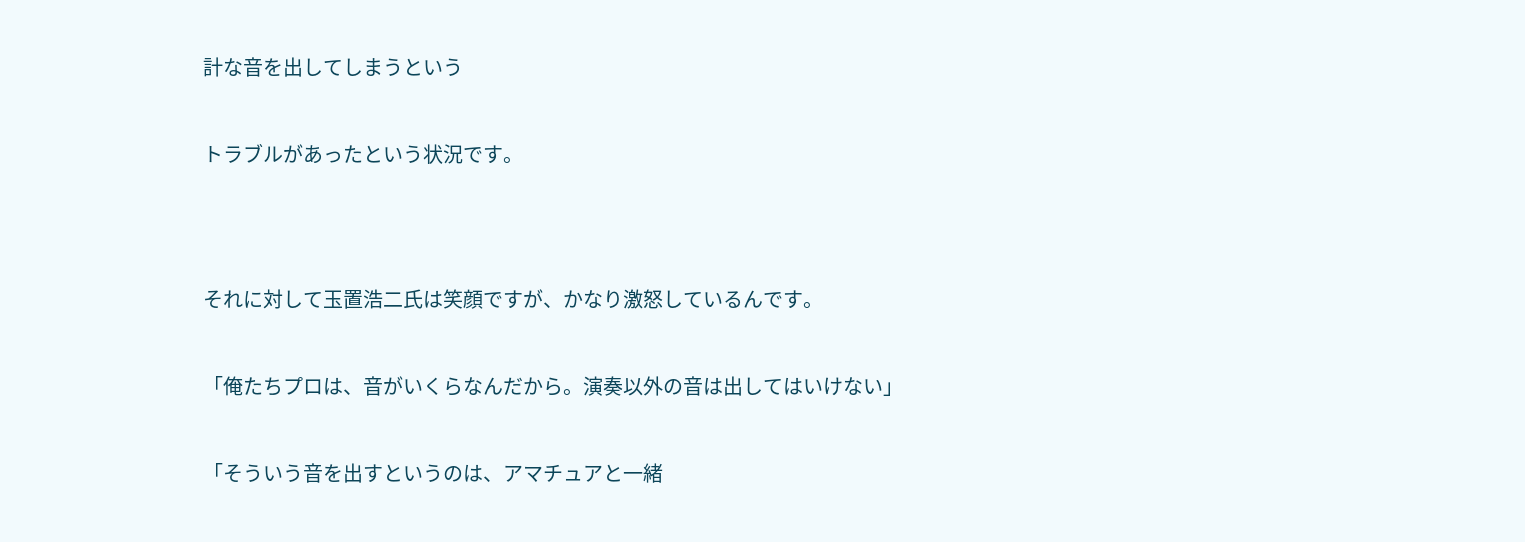計な音を出してしまうという


トラブルがあったという状況です。




それに対して玉置浩二氏は笑顔ですが、かなり激怒しているんです。


「俺たちプロは、音がいくらなんだから。演奏以外の音は出してはいけない」


「そういう音を出すというのは、アマチュアと一緒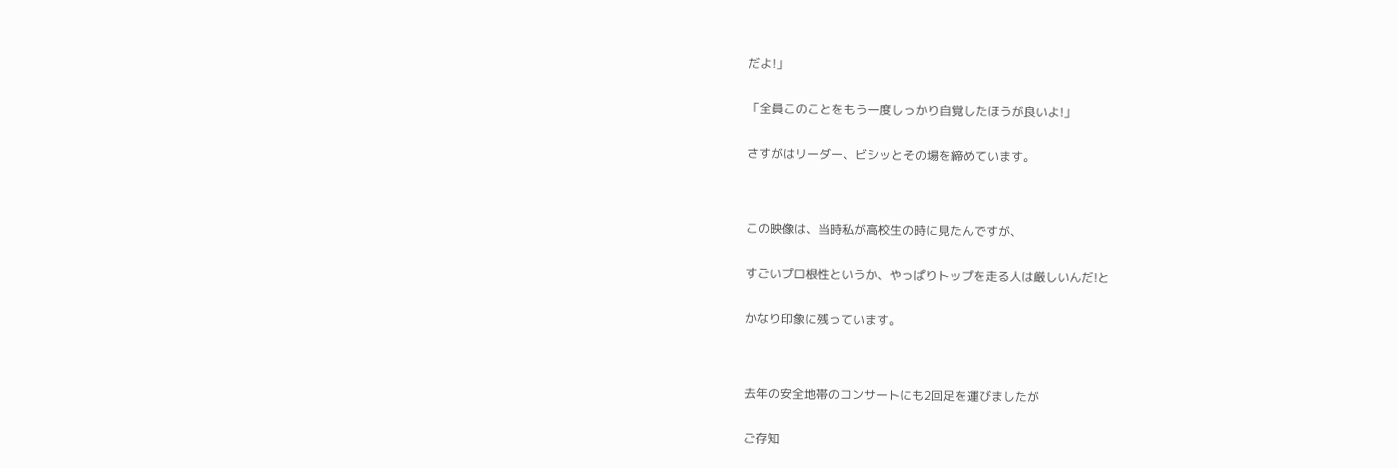だよ!」


「全員このことをもう一度しっかり自覚したほうが良いよ!」


さすがはリーダー、ビシッとその場を締めています。




この映像は、当時私が高校生の時に見たんですが、


すごいプロ根性というか、やっぱりトップを走る人は厳しいんだ!と


かなり印象に残っています。




去年の安全地帯のコンサートにも2回足を運びましたが


ご存知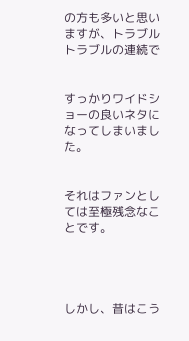の方も多いと思いますが、トラブルトラブルの連続で


すっかりワイドショーの良いネタになってしまいました。


それはファンとしては至極残念なことです。




しかし、昔はこう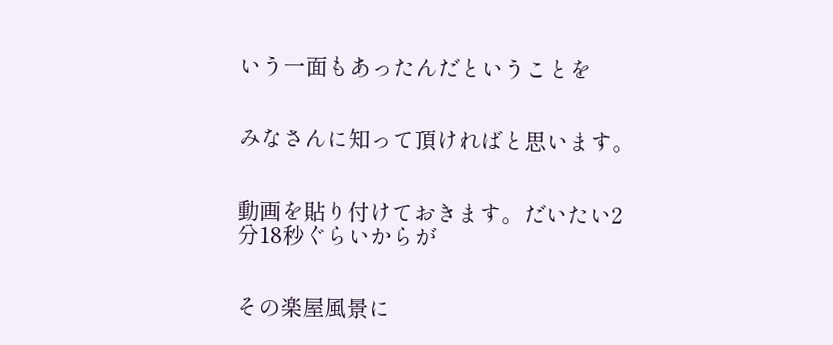いう一面もあったんだということを


みなさんに知って頂ければと思います。


動画を貼り付けておきます。だいたい2分18秒ぐらいからが


その楽屋風景に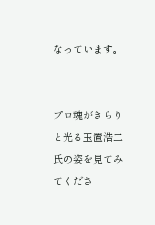なっています。


プロ魂がきらりと光る玉置浩二氏の姿を見てみてくださ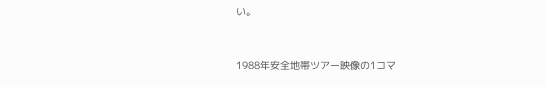い。


1988年安全地帯ツアー映像の1コマ